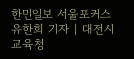한민일보 서울포커스 유한희 기자 | 대전시교육청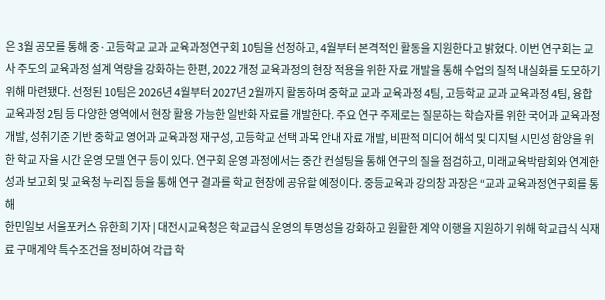은 3월 공모를 통해 중·고등학교 교과 교육과정연구회 10팀을 선정하고, 4월부터 본격적인 활동을 지원한다고 밝혔다. 이번 연구회는 교사 주도의 교육과정 설계 역량을 강화하는 한편, 2022 개정 교육과정의 현장 적용을 위한 자료 개발을 통해 수업의 질적 내실화를 도모하기 위해 마련됐다. 선정된 10팀은 2026년 4월부터 2027년 2월까지 활동하며 중학교 교과 교육과정 4팀, 고등학교 교과 교육과정 4팀, 융합 교육과정 2팀 등 다양한 영역에서 현장 활용 가능한 일반화 자료를 개발한다. 주요 연구 주제로는 질문하는 학습자를 위한 국어과 교육과정 개발, 성취기준 기반 중학교 영어과 교육과정 재구성, 고등학교 선택 과목 안내 자료 개발, 비판적 미디어 해석 및 디지털 시민성 함양을 위한 학교 자율 시간 운영 모델 연구 등이 있다. 연구회 운영 과정에서는 중간 컨설팅을 통해 연구의 질을 점검하고, 미래교육박람회와 연계한 성과 보고회 및 교육청 누리집 등을 통해 연구 결과를 학교 현장에 공유할 예정이다. 중등교육과 강의창 과장은 “교과 교육과정연구회를 통해
한민일보 서울포커스 유한희 기자 | 대전시교육청은 학교급식 운영의 투명성을 강화하고 원활한 계약 이행을 지원하기 위해 학교급식 식재료 구매계약 특수조건을 정비하여 각급 학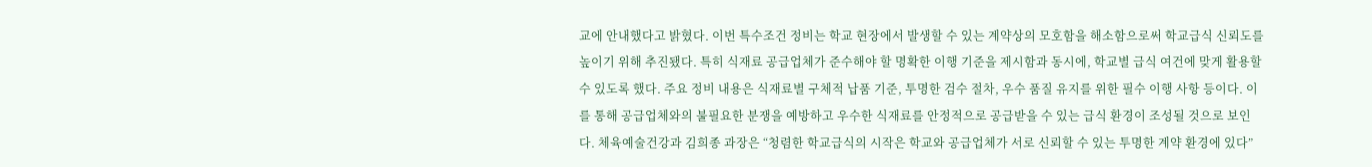교에 안내했다고 밝혔다. 이번 특수조건 정비는 학교 현장에서 발생할 수 있는 계약상의 모호함을 해소함으로써 학교급식 신뢰도를 높이기 위해 추진됐다. 특히 식재료 공급업체가 준수해야 할 명확한 이행 기준을 제시함과 동시에, 학교별 급식 여건에 맞게 활용할 수 있도록 했다. 주요 정비 내용은 식재료별 구체적 납품 기준, 투명한 검수 절차, 우수 품질 유지를 위한 필수 이행 사항 등이다. 이를 통해 공급업체와의 불필요한 분쟁을 예방하고 우수한 식재료를 안정적으로 공급받을 수 있는 급식 환경이 조성될 것으로 보인다. 체육예술건강과 김희종 과장은 “청렴한 학교급식의 시작은 학교와 공급업체가 서로 신뢰할 수 있는 투명한 계약 환경에 있다”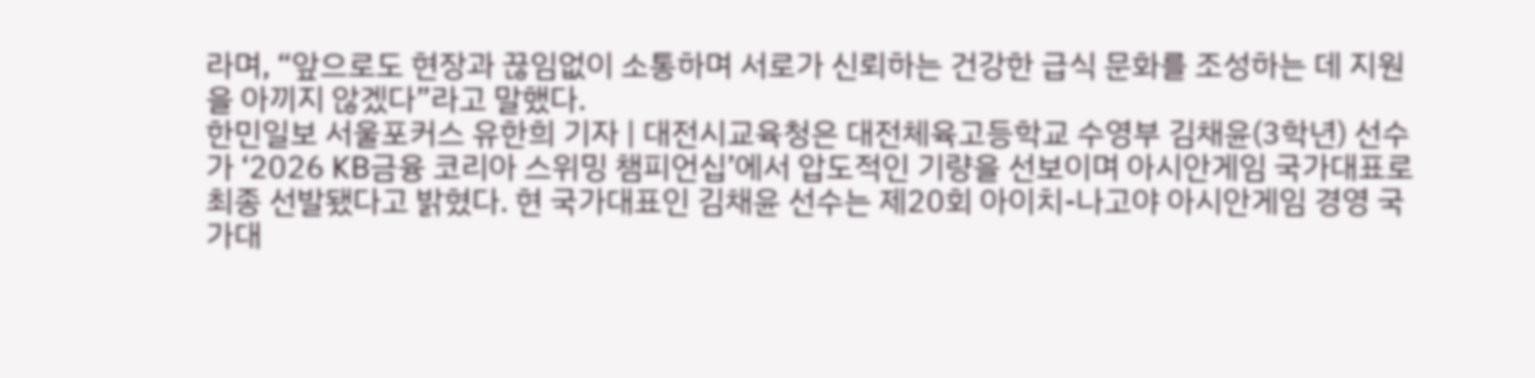라며, “앞으로도 현장과 끊임없이 소통하며 서로가 신뢰하는 건강한 급식 문화를 조성하는 데 지원을 아끼지 않겠다”라고 말했다.
한민일보 서울포커스 유한희 기자 | 대전시교육청은 대전체육고등학교 수영부 김채윤(3학년) 선수가 ‘2026 KB금융 코리아 스위밍 챔피언십’에서 압도적인 기량을 선보이며 아시안게임 국가대표로 최종 선발됐다고 밝혔다. 현 국가대표인 김채윤 선수는 제20회 아이치-나고야 아시안게임 경영 국가대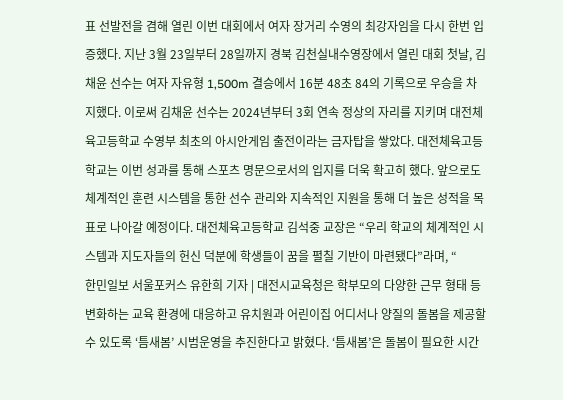표 선발전을 겸해 열린 이번 대회에서 여자 장거리 수영의 최강자임을 다시 한번 입증했다. 지난 3월 23일부터 28일까지 경북 김천실내수영장에서 열린 대회 첫날, 김채윤 선수는 여자 자유형 1,500m 결승에서 16분 48초 84의 기록으로 우승을 차지했다. 이로써 김채윤 선수는 2024년부터 3회 연속 정상의 자리를 지키며 대전체육고등학교 수영부 최초의 아시안게임 출전이라는 금자탑을 쌓았다. 대전체육고등학교는 이번 성과를 통해 스포츠 명문으로서의 입지를 더욱 확고히 했다. 앞으로도 체계적인 훈련 시스템을 통한 선수 관리와 지속적인 지원을 통해 더 높은 성적을 목표로 나아갈 예정이다. 대전체육고등학교 김석중 교장은 “우리 학교의 체계적인 시스템과 지도자들의 헌신 덕분에 학생들이 꿈을 펼칠 기반이 마련됐다”라며, “
한민일보 서울포커스 유한희 기자 | 대전시교육청은 학부모의 다양한 근무 형태 등 변화하는 교육 환경에 대응하고 유치원과 어린이집 어디서나 양질의 돌봄을 제공할 수 있도록 ‘틈새봄’ 시범운영을 추진한다고 밝혔다. ‘틈새봄’은 돌봄이 필요한 시간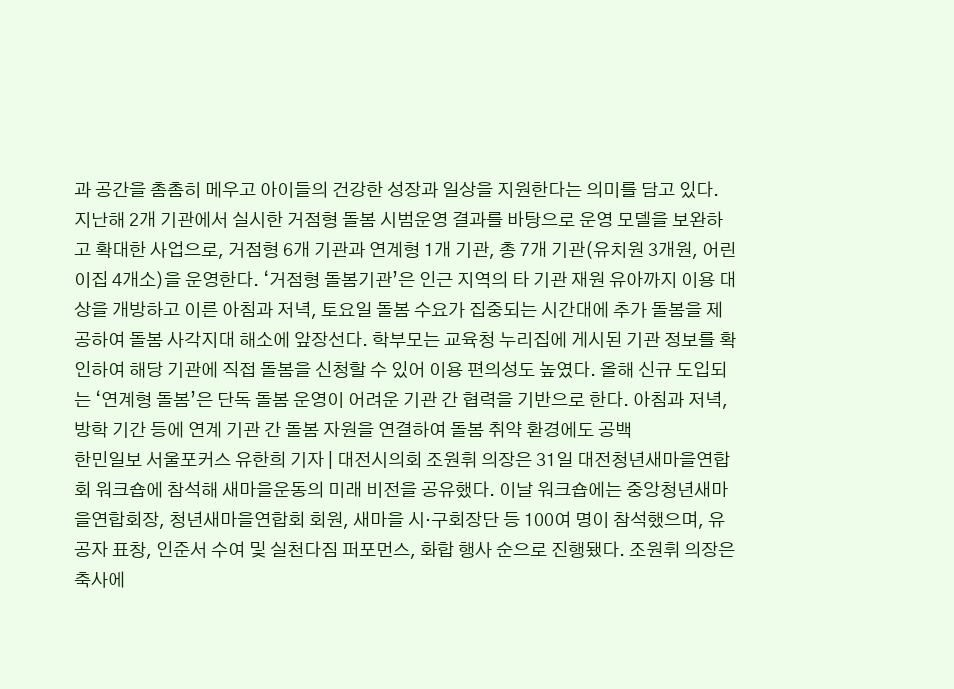과 공간을 촘촘히 메우고 아이들의 건강한 성장과 일상을 지원한다는 의미를 담고 있다. 지난해 2개 기관에서 실시한 거점형 돌봄 시범운영 결과를 바탕으로 운영 모델을 보완하고 확대한 사업으로, 거점형 6개 기관과 연계형 1개 기관, 총 7개 기관(유치원 3개원, 어린이집 4개소)을 운영한다. ‘거점형 돌봄기관’은 인근 지역의 타 기관 재원 유아까지 이용 대상을 개방하고 이른 아침과 저녁, 토요일 돌봄 수요가 집중되는 시간대에 추가 돌봄을 제공하여 돌봄 사각지대 해소에 앞장선다. 학부모는 교육청 누리집에 게시된 기관 정보를 확인하여 해당 기관에 직접 돌봄을 신청할 수 있어 이용 편의성도 높였다. 올해 신규 도입되는 ‘연계형 돌봄’은 단독 돌봄 운영이 어려운 기관 간 협력을 기반으로 한다. 아침과 저녁, 방학 기간 등에 연계 기관 간 돌봄 자원을 연결하여 돌봄 취약 환경에도 공백
한민일보 서울포커스 유한희 기자 | 대전시의회 조원휘 의장은 31일 대전청년새마을연합회 워크숍에 참석해 새마을운동의 미래 비전을 공유했다. 이날 워크숍에는 중앙청년새마을연합회장, 청년새마을연합회 회원, 새마을 시·구회장단 등 100여 명이 참석했으며, 유공자 표창, 인준서 수여 및 실천다짐 퍼포먼스, 화합 행사 순으로 진행됐다. 조원휘 의장은 축사에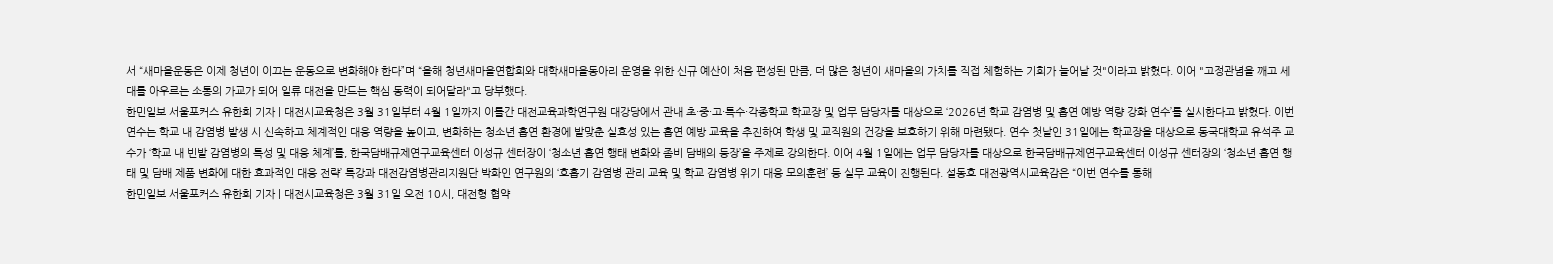서 “새마을운동은 이제 청년이 이끄는 운동으로 변화해야 한다”며 “올해 청년새마을연합회와 대학새마을동아리 운영을 위한 신규 예산이 처음 편성된 만큼, 더 많은 청년이 새마을의 가치를 직접 체험하는 기회가 늘어날 것"이라고 밝혔다. 이어 "고정관념을 깨고 세대를 아우르는 소통의 가교가 되어 일류 대전을 만드는 핵심 동력이 되어달라"고 당부했다.
한민일보 서울포커스 유한희 기자 | 대전시교육청은 3월 31일부터 4월 1일까지 이틀간 대전교육과학연구원 대강당에서 관내 초·중·고·특수·각종학교 학교장 및 업무 담당자를 대상으로 ‘2026년 학교 감염병 및 흡연 예방 역량 강화 연수’를 실시한다고 밝혔다. 이번 연수는 학교 내 감염병 발생 시 신속하고 체계적인 대응 역량을 높이고, 변화하는 청소년 흡연 환경에 발맞춘 실효성 있는 흡연 예방 교육을 추진하여 학생 및 교직원의 건강을 보호하기 위해 마련됐다. 연수 첫날인 31일에는 학교장을 대상으로 동국대학교 유석주 교수가 ‘학교 내 빈발 감염병의 특성 및 대응 체계’를, 한국담배규제연구교육센터 이성규 센터장이 ‘청소년 흡연 행태 변화와 좀비 담배의 등장’을 주제로 강의한다. 이어 4월 1일에는 업무 담당자를 대상으로 한국담배규제연구교육센터 이성규 센터장의 ‘청소년 흡연 행태 및 담배 제품 변화에 대한 효과적인 대응 전략’ 특강과 대전감염병관리지원단 박화인 연구원의 ‘호흡기 감염병 관리 교육 및 학교 감염병 위기 대응 모의훈련’ 등 실무 교육이 진행된다. 설동호 대전광역시교육감은 “이번 연수를 통해
한민일보 서울포커스 유한희 기자 | 대전시교육청은 3월 31일 오전 10시, 대전형 협약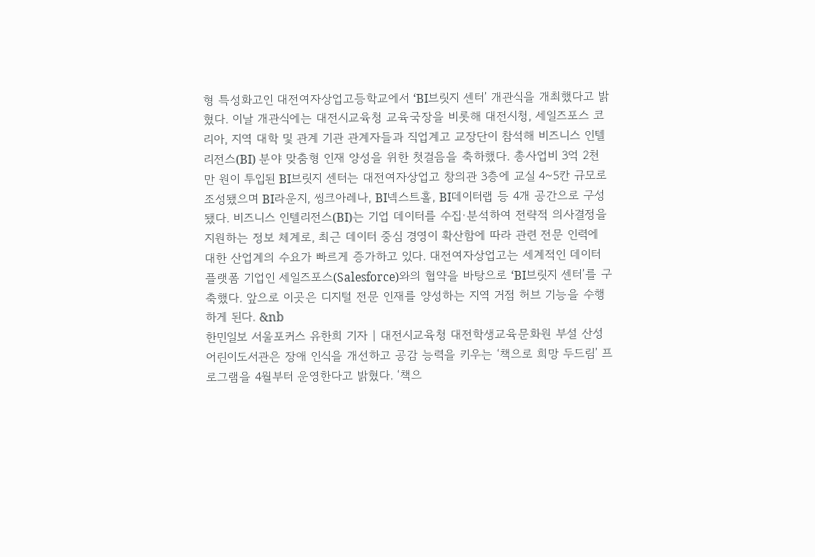형 특성화고인 대전여자상업고등학교에서 ‘BI브릿지 센터’ 개관식을 개최했다고 밝혔다. 이날 개관식에는 대전시교육청 교육국장을 비롯해 대전시청, 세일즈포스 코리아, 지역 대학 및 관계 기관 관계자들과 직업계고 교장단이 참석해 비즈니스 인텔리전스(BI) 분야 맞춤형 인재 양성을 위한 첫걸음을 축하했다. 총사업비 3억 2천만 원이 투입된 BI브릿지 센터는 대전여자상업고 창의관 3층에 교실 4~5칸 규모로 조성됐으며 BI라운지, 씽크아레나, BI넥스트홀, BI데이터랩 등 4개 공간으로 구성됐다. 비즈니스 인텔리전스(BI)는 기업 데이터를 수집·분석하여 전략적 의사결정을 지원하는 정보 체계로, 최근 데이터 중심 경영이 확산함에 따라 관련 전문 인력에 대한 산업계의 수요가 빠르게 증가하고 있다. 대전여자상업고는 세계적인 데이터 플랫폼 기업인 세일즈포스(Salesforce)와의 협약을 바탕으로 ‘BI브릿지 센터’를 구축했다. 앞으로 이곳은 디지털 전문 인재를 양성하는 지역 거점 허브 기능을 수행하게 된다. &nb
한민일보 서울포커스 유한희 기자 | 대전시교육청 대전학생교육문화원 부설 산성어린이도서관은 장애 인식을 개선하고 공감 능력을 키우는 ‘책으로 희망 두드림’ 프로그램을 4월부터 운영한다고 밝혔다. ‘책으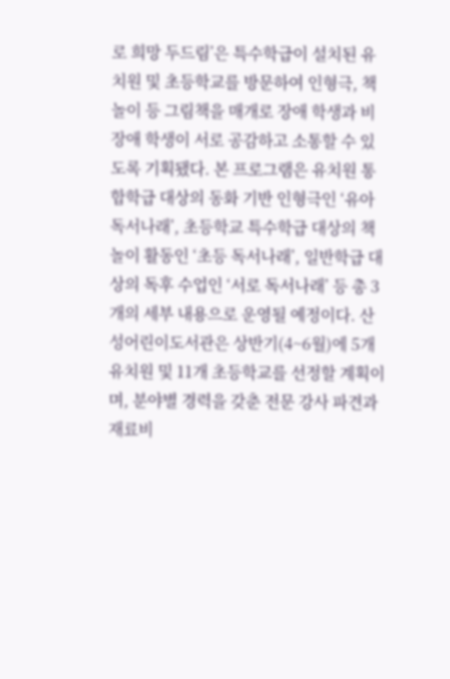로 희망 두드림’은 특수학급이 설치된 유치원 및 초등학교를 방문하여 인형극, 책 놀이 등 그림책을 매개로 장애 학생과 비장애 학생이 서로 공감하고 소통할 수 있도록 기획됐다. 본 프로그램은 유치원 통합학급 대상의 동화 기반 인형극인 ‘유아 독서나래’, 초등학교 특수학급 대상의 책 놀이 활동인 ‘초등 독서나래’, 일반학급 대상의 독후 수업인 ‘서로 독서나래’ 등 총 3개의 세부 내용으로 운영될 예정이다. 산성어린이도서관은 상반기(4~6월)에 5개 유치원 및 11개 초등학교를 선정할 계획이며, 분야별 경력을 갖춘 전문 강사 파견과 재료비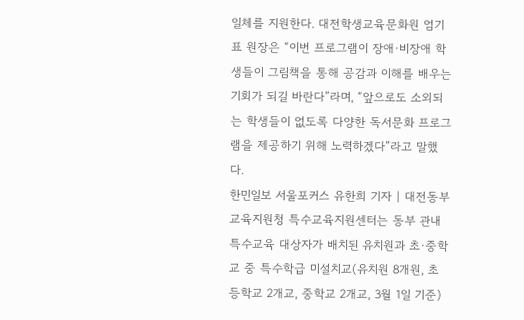일체를 지원한다. 대전학생교육문화원 엄기표 원장은 “이번 프로그램이 장애·비장애 학생들이 그림책을 통해 공감과 이해를 배우는 기회가 되길 바란다”라며, “앞으로도 소외되는 학생들이 없도록 다양한 독서문화 프로그램을 제공하기 위해 노력하겠다”라고 말했다.
한민일보 서울포커스 유한희 기자 | 대전동부교육지원청 특수교육지원센터는 동부 관내 특수교육 대상자가 배치된 유치원과 초·중학교 중 특수학급 미설치교(유치원 8개원, 초등학교 2개교, 중학교 2개교, 3월 1일 기준)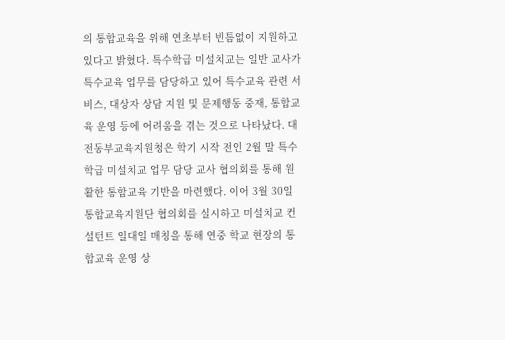의 통합교육을 위해 연초부터 빈틈없이 지원하고 있다고 밝혔다. 특수학급 미설치교는 일반 교사가 특수교육 업무를 담당하고 있어 특수교육 관련 서비스, 대상자 상담 지원 및 문제행동 중재, 통합교육 운영 등에 어려움을 겪는 것으로 나타났다. 대전동부교육지원청은 학기 시작 전인 2월 말 특수학급 미설치교 업무 담당 교사 협의회를 통해 원활한 통합교육 기반을 마련했다. 이어 3월 30일 통합교육지원단 협의회를 실시하고 미설치교 컨설턴트 일대일 매칭을 통해 연중 학교 현장의 통합교육 운영 상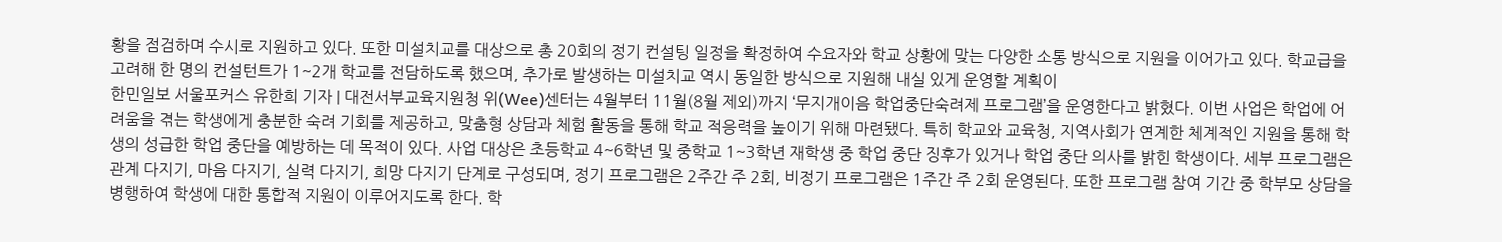황을 점검하며 수시로 지원하고 있다. 또한 미설치교를 대상으로 총 20회의 정기 컨설팅 일정을 확정하여 수요자와 학교 상황에 맞는 다양한 소통 방식으로 지원을 이어가고 있다. 학교급을 고려해 한 명의 컨설턴트가 1~2개 학교를 전담하도록 했으며, 추가로 발생하는 미설치교 역시 동일한 방식으로 지원해 내실 있게 운영할 계획이
한민일보 서울포커스 유한희 기자 | 대전서부교육지원청 위(Wee)센터는 4월부터 11월(8월 제외)까지 ‘무지개이음 학업중단숙려제 프로그램’을 운영한다고 밝혔다. 이번 사업은 학업에 어려움을 겪는 학생에게 충분한 숙려 기회를 제공하고, 맞춤형 상담과 체험 활동을 통해 학교 적응력을 높이기 위해 마련됐다. 특히 학교와 교육청, 지역사회가 연계한 체계적인 지원을 통해 학생의 성급한 학업 중단을 예방하는 데 목적이 있다. 사업 대상은 초등학교 4~6학년 및 중학교 1~3학년 재학생 중 학업 중단 징후가 있거나 학업 중단 의사를 밝힌 학생이다. 세부 프로그램은 관계 다지기, 마음 다지기, 실력 다지기, 희망 다지기 단계로 구성되며, 정기 프로그램은 2주간 주 2회, 비정기 프로그램은 1주간 주 2회 운영된다. 또한 프로그램 참여 기간 중 학부모 상담을 병행하여 학생에 대한 통합적 지원이 이루어지도록 한다. 학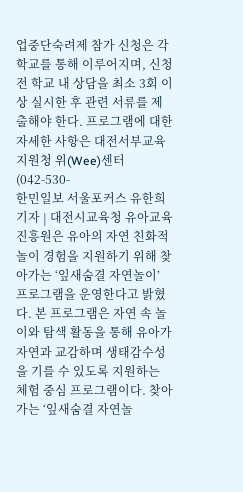업중단숙려제 참가 신청은 각 학교를 통해 이루어지며, 신청 전 학교 내 상담을 최소 3회 이상 실시한 후 관련 서류를 제출해야 한다. 프로그램에 대한 자세한 사항은 대전서부교육지원청 위(Wee)센터(042-530-
한민일보 서울포커스 유한희 기자 | 대전시교육청 유아교육진흥원은 유아의 자연 친화적 놀이 경험을 지원하기 위해 찾아가는 ‘잎새숨결 자연놀이’ 프로그램을 운영한다고 밝혔다. 본 프로그램은 자연 속 놀이와 탐색 활동을 통해 유아가 자연과 교감하며 생태감수성을 기를 수 있도록 지원하는 체험 중심 프로그램이다. 찾아가는 ‘잎새숨결 자연놀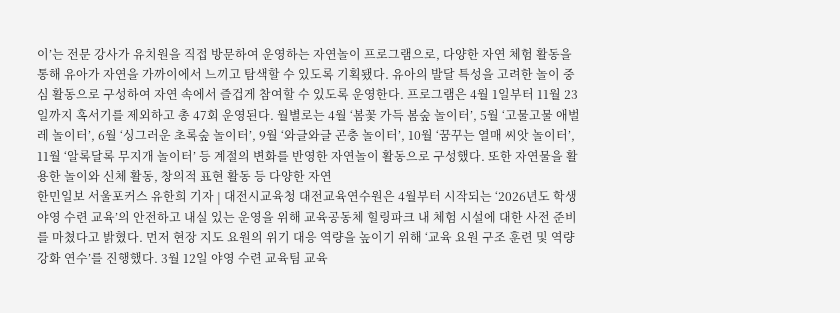이’는 전문 강사가 유치원을 직접 방문하여 운영하는 자연놀이 프로그램으로, 다양한 자연 체험 활동을 통해 유아가 자연을 가까이에서 느끼고 탐색할 수 있도록 기획됐다. 유아의 발달 특성을 고려한 놀이 중심 활동으로 구성하여 자연 속에서 즐겁게 참여할 수 있도록 운영한다. 프로그램은 4월 1일부터 11월 23일까지 혹서기를 제외하고 총 47회 운영된다. 월별로는 4월 ‘봄꽃 가득 봄숲 놀이터’, 5월 ‘고물고물 애벌레 놀이터’, 6월 ‘싱그러운 초록숲 놀이터’, 9월 ‘와글와글 곤충 놀이터’, 10월 ‘꿈꾸는 열매 씨앗 놀이터’, 11월 ‘알록달록 무지개 놀이터’ 등 계절의 변화를 반영한 자연놀이 활동으로 구성했다. 또한 자연물을 활용한 놀이와 신체 활동, 창의적 표현 활동 등 다양한 자연
한민일보 서울포커스 유한희 기자 | 대전시교육청 대전교육연수원은 4월부터 시작되는 ‘2026년도 학생 야영 수련 교육’의 안전하고 내실 있는 운영을 위해 교육공동체 힐링파크 내 체험 시설에 대한 사전 준비를 마쳤다고 밝혔다. 먼저 현장 지도 요원의 위기 대응 역량을 높이기 위해 ‘교육 요원 구조 훈련 및 역량 강화 연수’를 진행했다. 3월 12일 야영 수련 교육팀 교육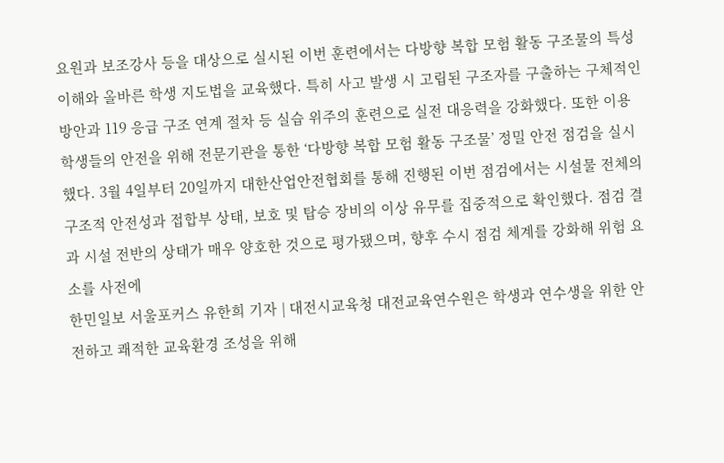요원과 보조강사 등을 대상으로 실시된 이번 훈련에서는 다방향 복합 모험 활동 구조물의 특성 이해와 올바른 학생 지도법을 교육했다. 특히 사고 발생 시 고립된 구조자를 구출하는 구체적인 방안과 119 응급 구조 연계 절차 등 실습 위주의 훈련으로 실전 대응력을 강화했다. 또한 이용 학생들의 안전을 위해 전문기관을 통한 ‘다방향 복합 모험 활동 구조물’ 정밀 안전 점검을 실시했다. 3월 4일부터 20일까지 대한산업안전협회를 통해 진행된 이번 점검에서는 시설물 전체의 구조적 안전성과 접합부 상태, 보호 및 탑승 장비의 이상 유무를 집중적으로 확인했다. 점검 결과 시설 전반의 상태가 매우 양호한 것으로 평가됐으며, 향후 수시 점검 체계를 강화해 위험 요소를 사전에
한민일보 서울포커스 유한희 기자 | 대전시교육청 대전교육연수원은 학생과 연수생을 위한 안전하고 쾌적한 교육환경 조성을 위해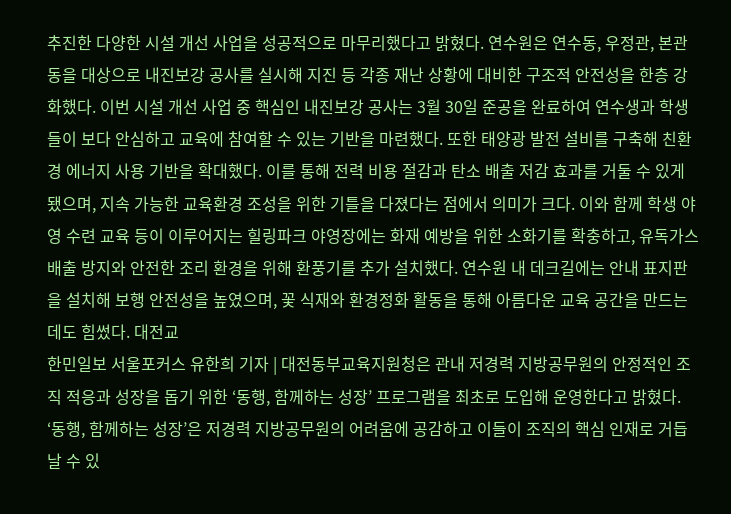추진한 다양한 시설 개선 사업을 성공적으로 마무리했다고 밝혔다. 연수원은 연수동, 우정관, 본관동을 대상으로 내진보강 공사를 실시해 지진 등 각종 재난 상황에 대비한 구조적 안전성을 한층 강화했다. 이번 시설 개선 사업 중 핵심인 내진보강 공사는 3월 30일 준공을 완료하여 연수생과 학생들이 보다 안심하고 교육에 참여할 수 있는 기반을 마련했다. 또한 태양광 발전 설비를 구축해 친환경 에너지 사용 기반을 확대했다. 이를 통해 전력 비용 절감과 탄소 배출 저감 효과를 거둘 수 있게 됐으며, 지속 가능한 교육환경 조성을 위한 기틀을 다졌다는 점에서 의미가 크다. 이와 함께 학생 야영 수련 교육 등이 이루어지는 힐링파크 야영장에는 화재 예방을 위한 소화기를 확충하고, 유독가스 배출 방지와 안전한 조리 환경을 위해 환풍기를 추가 설치했다. 연수원 내 데크길에는 안내 표지판을 설치해 보행 안전성을 높였으며, 꽃 식재와 환경정화 활동을 통해 아름다운 교육 공간을 만드는데도 힘썼다. 대전교
한민일보 서울포커스 유한희 기자 | 대전동부교육지원청은 관내 저경력 지방공무원의 안정적인 조직 적응과 성장을 돕기 위한 ‘동행, 함께하는 성장’ 프로그램을 최초로 도입해 운영한다고 밝혔다. ‘동행, 함께하는 성장’은 저경력 지방공무원의 어려움에 공감하고 이들이 조직의 핵심 인재로 거듭날 수 있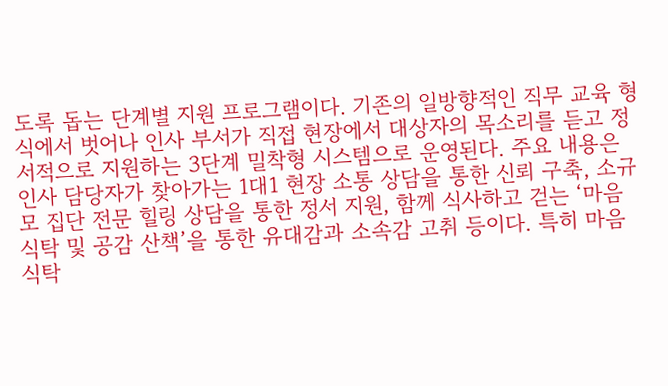도록 돕는 단계별 지원 프로그램이다. 기존의 일방향적인 직무 교육 형식에서 벗어나 인사 부서가 직접 현장에서 대상자의 목소리를 듣고 정서적으로 지원하는 3단계 밀착형 시스템으로 운영된다. 주요 내용은 인사 담당자가 찾아가는 1대1 현장 소통 상담을 통한 신뢰 구축, 소규모 집단 전문 힐링 상담을 통한 정서 지원, 함께 식사하고 걷는 ‘마음 식탁 및 공감 산책’을 통한 유대감과 소속감 고취 등이다. 특히 마음 식탁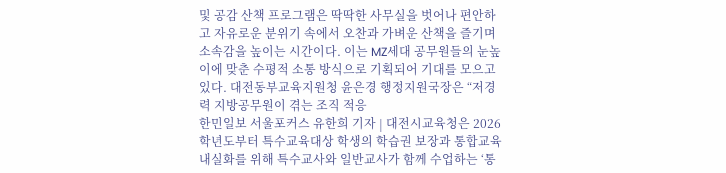및 공감 산책 프로그램은 딱딱한 사무실을 벗어나 편안하고 자유로운 분위기 속에서 오찬과 가벼운 산책을 즐기며 소속감을 높이는 시간이다. 이는 MZ세대 공무원들의 눈높이에 맞춘 수평적 소통 방식으로 기획되어 기대를 모으고 있다. 대전동부교육지원청 윤은경 행정지원국장은 “저경력 지방공무원이 겪는 조직 적응
한민일보 서울포커스 유한희 기자 | 대전시교육청은 2026학년도부터 특수교육대상 학생의 학습권 보장과 통합교육 내실화를 위해 특수교사와 일반교사가 함께 수업하는 ‘통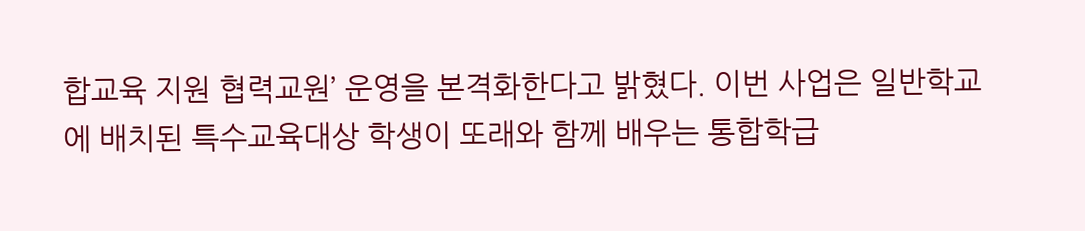합교육 지원 협력교원’ 운영을 본격화한다고 밝혔다. 이번 사업은 일반학교에 배치된 특수교육대상 학생이 또래와 함께 배우는 통합학급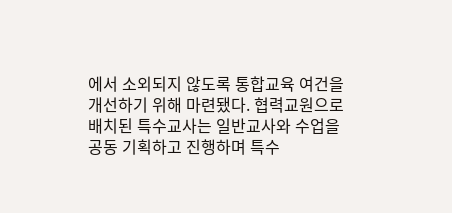에서 소외되지 않도록 통합교육 여건을 개선하기 위해 마련됐다. 협력교원으로 배치된 특수교사는 일반교사와 수업을 공동 기획하고 진행하며 특수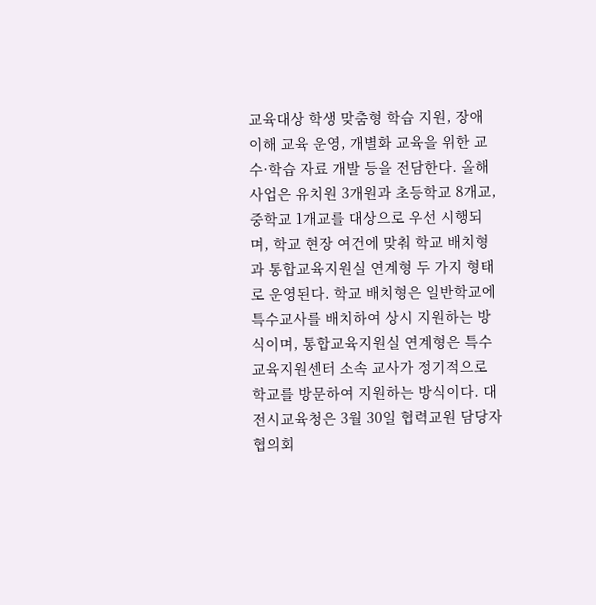교육대상 학생 맞춤형 학습 지원, 장애 이해 교육 운영, 개별화 교육을 위한 교수·학습 자료 개발 등을 전담한다. 올해 사업은 유치원 3개원과 초등학교 8개교, 중학교 1개교를 대상으로 우선 시행되며, 학교 현장 여건에 맞춰 학교 배치형과 통합교육지원실 연계형 두 가지 형태로 운영된다. 학교 배치형은 일반학교에 특수교사를 배치하여 상시 지원하는 방식이며, 통합교육지원실 연계형은 특수교육지원센터 소속 교사가 정기적으로 학교를 방문하여 지원하는 방식이다. 대전시교육청은 3월 30일 협력교원 담당자 협의회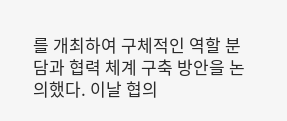를 개최하여 구체적인 역할 분담과 협력 체계 구축 방안을 논의했다. 이날 협의